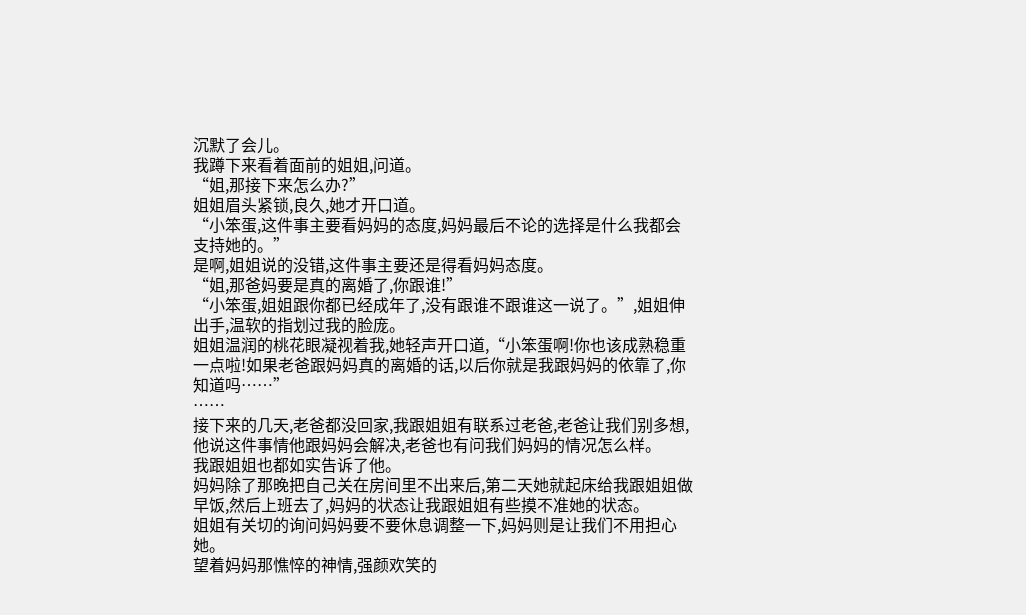沉默了会儿。
我蹲下来看着面前的姐姐,问道。
“姐,那接下来怎么办?”
姐姐眉头紧锁,良久,她才开口道。
“小笨蛋,这件事主要看妈妈的态度,妈妈最后不论的选择是什么我都会支持她的。”
是啊,姐姐说的没错,这件事主要还是得看妈妈态度。
“姐,那爸妈要是真的离婚了,你跟谁!”
“小笨蛋,姐姐跟你都已经成年了,没有跟谁不跟谁这一说了。”,姐姐伸出手,温软的指划过我的脸庞。
姐姐温润的桃花眼凝视着我,她轻声开口道,“小笨蛋啊!你也该成熟稳重一点啦!如果老爸跟妈妈真的离婚的话,以后你就是我跟妈妈的依靠了,你知道吗……”
……
接下来的几天,老爸都没回家,我跟姐姐有联系过老爸,老爸让我们别多想,他说这件事情他跟妈妈会解决,老爸也有问我们妈妈的情况怎么样。
我跟姐姐也都如实告诉了他。
妈妈除了那晚把自己关在房间里不出来后,第二天她就起床给我跟姐姐做早饭,然后上班去了,妈妈的状态让我跟姐姐有些摸不准她的状态。
姐姐有关切的询问妈妈要不要休息调整一下,妈妈则是让我们不用担心她。
望着妈妈那憔悴的神情,强颜欢笑的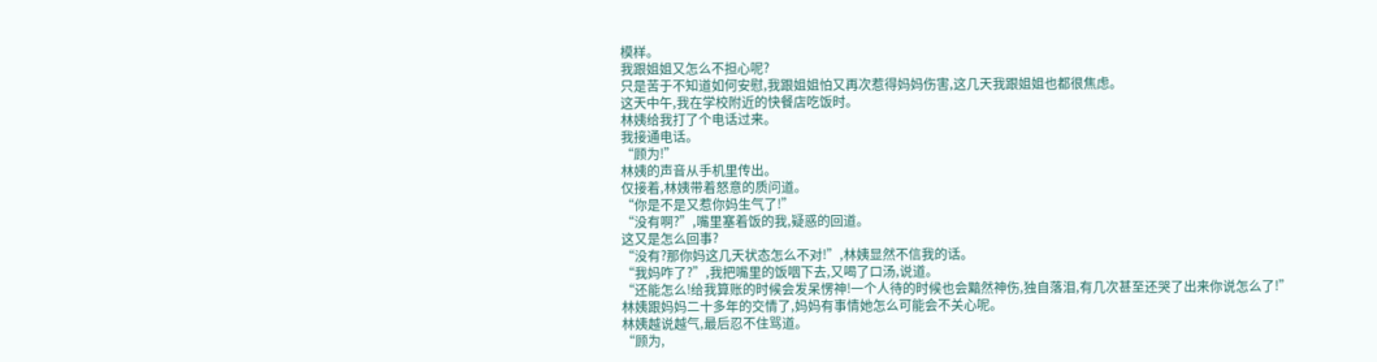模样。
我跟姐姐又怎么不担心呢?
只是苦于不知道如何安慰,我跟姐姐怕又再次惹得妈妈伤害,这几天我跟姐姐也都很焦虑。
这天中午,我在学校附近的快餐店吃饭时。
林姨给我打了个电话过来。
我接通电话。
“顾为!”
林姨的声音从手机里传出。
仅接着,林姨带着怒意的质问道。
“你是不是又惹你妈生气了!”
“没有啊?”,嘴里塞着饭的我,疑惑的回道。
这又是怎么回事?
“没有?那你妈这几天状态怎么不对!”,林姨显然不信我的话。
“我妈咋了?”,我把嘴里的饭咽下去,又喝了口汤,说道。
“还能怎么!给我算账的时候会发呆愣神!一个人待的时候也会黯然神伤,独自落泪,有几次甚至还哭了出来你说怎么了!”
林姨跟妈妈二十多年的交情了,妈妈有事情她怎么可能会不关心呢。
林姨越说越气,最后忍不住骂道。
“顾为,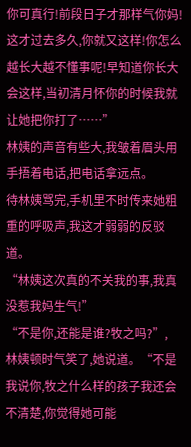你可真行!前段日子才那样气你妈!这才过去多久,你就又这样!你怎么越长大越不懂事呢!早知道你长大会这样,当初清月怀你的时候我就让她把你打了……”
林姨的声音有些大,我皱着眉头用手捂着电话,把电话拿远点。
待林姨骂完,手机里不时传来她粗重的呼吸声,我这才弱弱的反驳道。
“林姨这次真的不关我的事,我真没惹我妈生气!”
“不是你,还能是谁?牧之吗?”,
林姨顿时气笑了,她说道。“不是我说你,牧之什么样的孩子我还会不清楚,你觉得她可能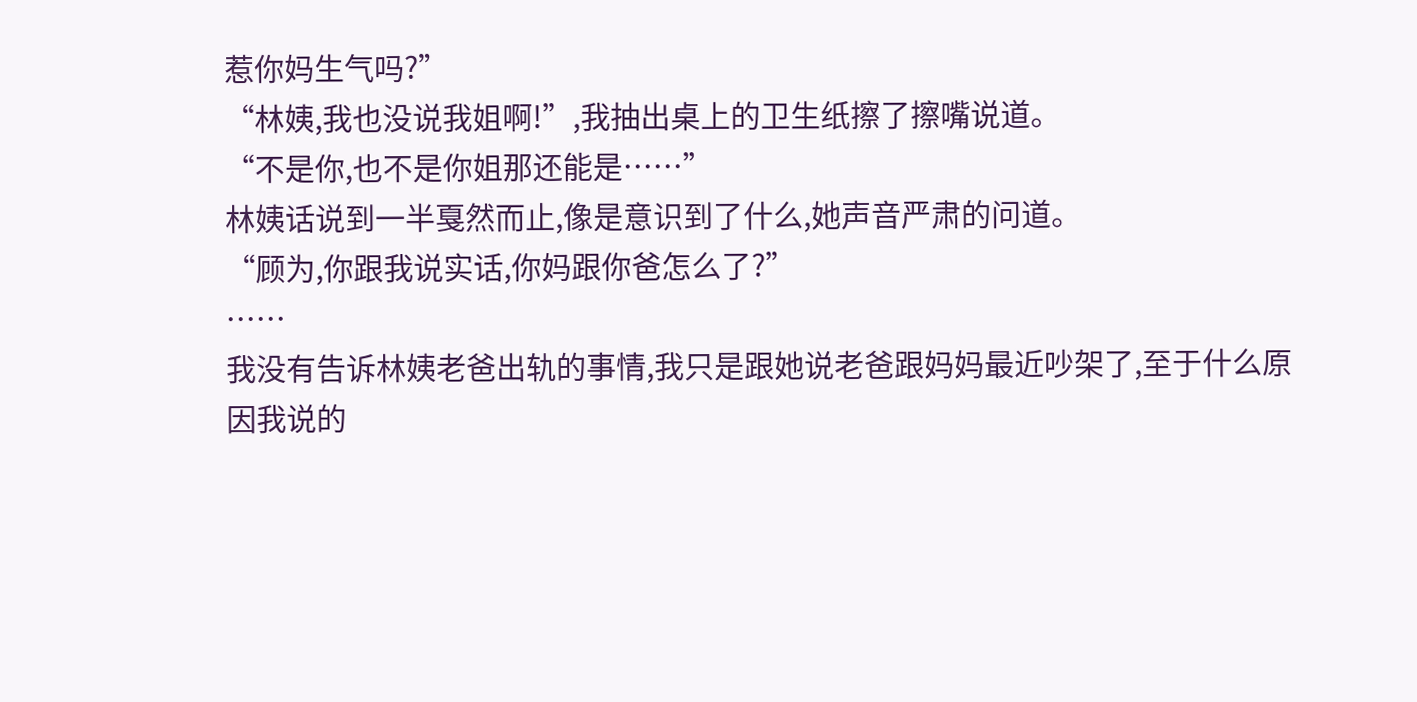惹你妈生气吗?”
“林姨,我也没说我姐啊!”,我抽出桌上的卫生纸擦了擦嘴说道。
“不是你,也不是你姐那还能是……”
林姨话说到一半戛然而止,像是意识到了什么,她声音严肃的问道。
“顾为,你跟我说实话,你妈跟你爸怎么了?”
……
我没有告诉林姨老爸出轨的事情,我只是跟她说老爸跟妈妈最近吵架了,至于什么原因我说的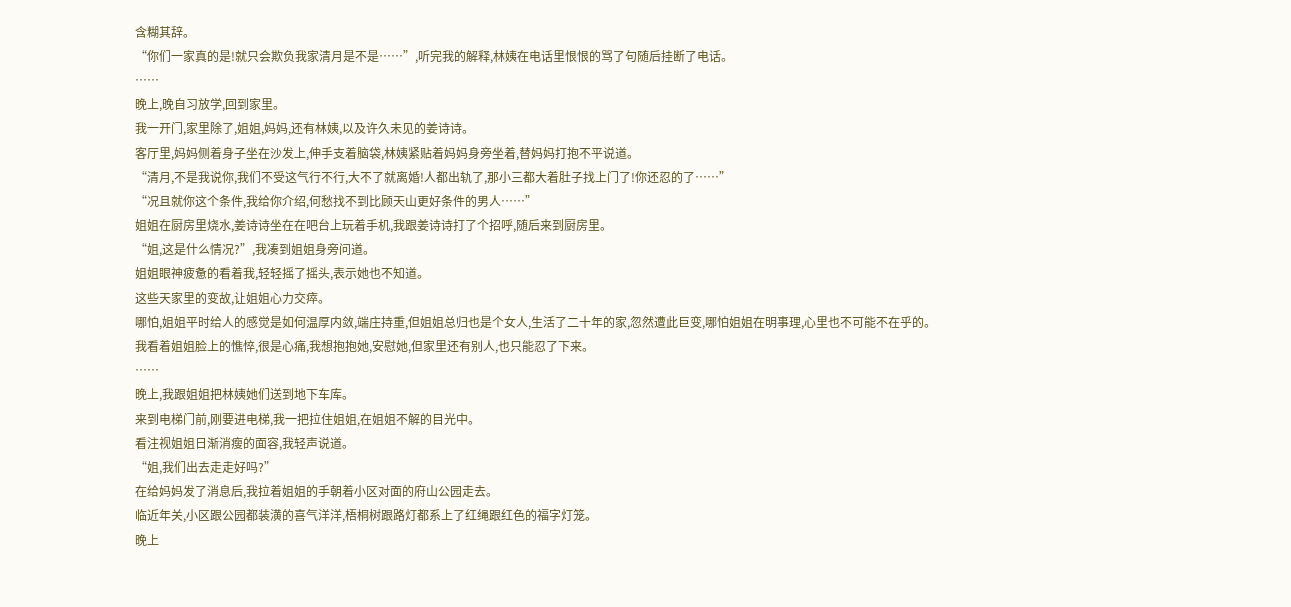含糊其辞。
“你们一家真的是!就只会欺负我家清月是不是……”,听完我的解释,林姨在电话里恨恨的骂了句随后挂断了电话。
……
晚上,晚自习放学,回到家里。
我一开门,家里除了,姐姐,妈妈,还有林姨,以及许久未见的姜诗诗。
客厅里,妈妈侧着身子坐在沙发上,伸手支着脑袋,林姨紧贴着妈妈身旁坐着,替妈妈打抱不平说道。
“清月,不是我说你,我们不受这气行不行,大不了就离婚!人都出轨了,那小三都大着肚子找上门了!你还忍的了……”
“况且就你这个条件,我给你介绍,何愁找不到比顾天山更好条件的男人……”
姐姐在厨房里烧水,姜诗诗坐在在吧台上玩着手机,我跟姜诗诗打了个招呼,随后来到厨房里。
“姐,这是什么情况?”,我凑到姐姐身旁问道。
姐姐眼神疲惫的看着我,轻轻摇了摇头,表示她也不知道。
这些天家里的变故,让姐姐心力交瘁。
哪怕,姐姐平时给人的感觉是如何温厚内敛,端庄持重,但姐姐总归也是个女人,生活了二十年的家,忽然遭此巨变,哪怕姐姐在明事理,心里也不可能不在乎的。
我看着姐姐脸上的憔悴,很是心痛,我想抱抱她,安慰她,但家里还有别人,也只能忍了下来。
……
晚上,我跟姐姐把林姨她们送到地下车库。
来到电梯门前,刚要进电梯,我一把拉住姐姐,在姐姐不解的目光中。
看注视姐姐日渐消瘦的面容,我轻声说道。
“姐,我们出去走走好吗?”
在给妈妈发了消息后,我拉着姐姐的手朝着小区对面的府山公园走去。
临近年关,小区跟公园都装潢的喜气洋洋,梧桐树跟路灯都系上了红绳跟红色的福字灯笼。
晚上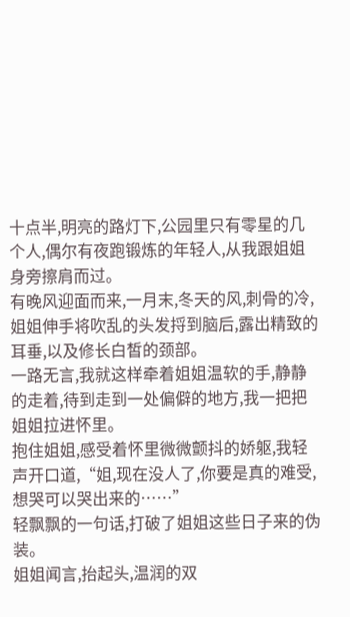十点半,明亮的路灯下,公园里只有零星的几个人,偶尔有夜跑锻炼的年轻人,从我跟姐姐身旁擦肩而过。
有晚风迎面而来,一月末,冬天的风,刺骨的冷,姐姐伸手将吹乱的头发捋到脑后,露出精致的耳垂,以及修长白皙的颈部。
一路无言,我就这样牵着姐姐温软的手,静静的走着,待到走到一处偏僻的地方,我一把把姐姐拉进怀里。
抱住姐姐,感受着怀里微微颤抖的娇躯,我轻声开口道,“姐,现在没人了,你要是真的难受,想哭可以哭出来的……”
轻飘飘的一句话,打破了姐姐这些日子来的伪装。
姐姐闻言,抬起头,温润的双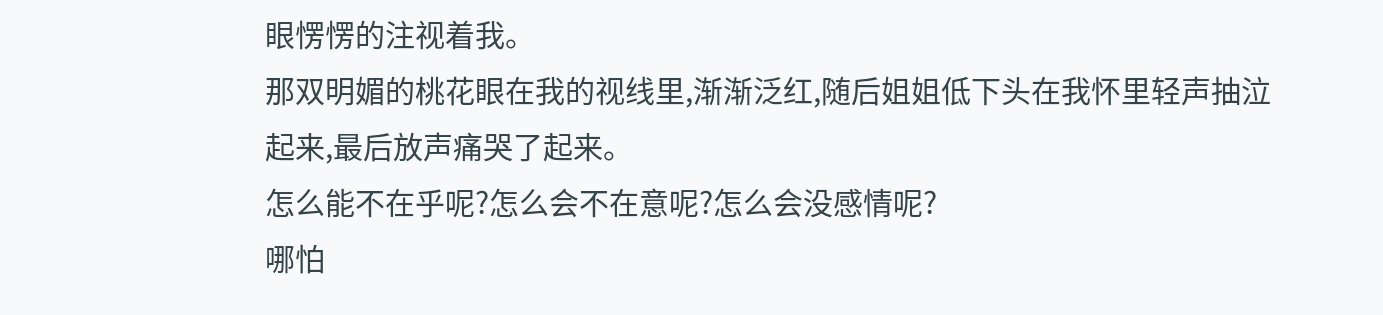眼愣愣的注视着我。
那双明媚的桃花眼在我的视线里,渐渐泛红,随后姐姐低下头在我怀里轻声抽泣起来,最后放声痛哭了起来。
怎么能不在乎呢?怎么会不在意呢?怎么会没感情呢?
哪怕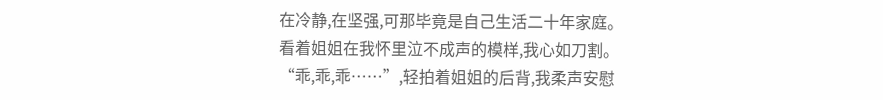在冷静,在坚强,可那毕竟是自己生活二十年家庭。
看着姐姐在我怀里泣不成声的模样,我心如刀割。
“乖,乖,乖……”,轻拍着姐姐的后背,我柔声安慰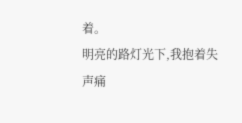着。
明亮的路灯光下,我抱着失声痛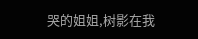哭的姐姐,树影在我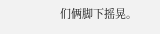们俩脚下摇晃。